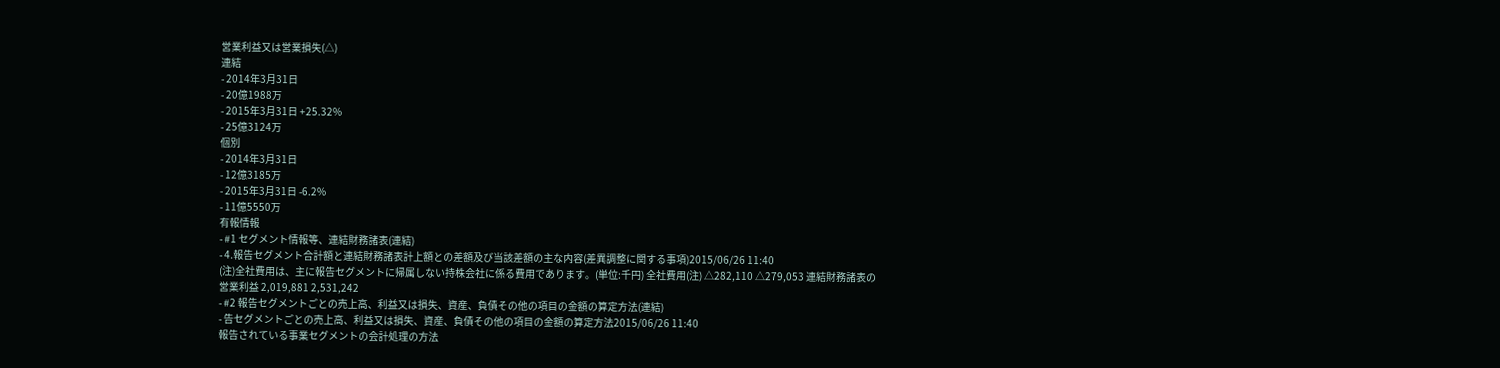営業利益又は営業損失(△)
連結
- 2014年3月31日
- 20億1988万
- 2015年3月31日 +25.32%
- 25億3124万
個別
- 2014年3月31日
- 12億3185万
- 2015年3月31日 -6.2%
- 11億5550万
有報情報
- #1 セグメント情報等、連結財務諸表(連結)
- 4.報告セグメント合計額と連結財務諸表計上額との差額及び当該差額の主な内容(差異調整に関する事項)2015/06/26 11:40
(注)全社費用は、主に報告セグメントに帰属しない持株会社に係る費用であります。(単位:千円) 全社費用(注) △282,110 △279,053 連結財務諸表の営業利益 2,019,881 2,531,242
- #2 報告セグメントごとの売上高、利益又は損失、資産、負債その他の項目の金額の算定方法(連結)
- 告セグメントごとの売上高、利益又は損失、資産、負債その他の項目の金額の算定方法2015/06/26 11:40
報告されている事業セグメントの会計処理の方法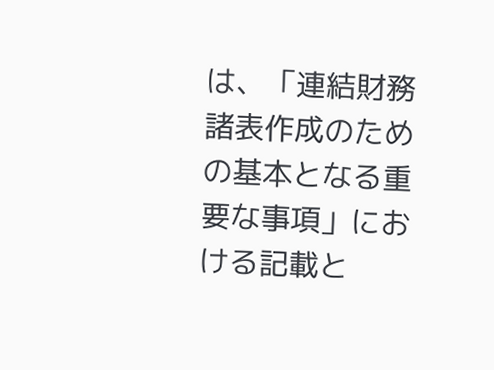は、「連結財務諸表作成のための基本となる重要な事項」における記載と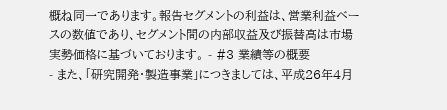概ね同一であります。報告セグメントの利益は、営業利益ベースの数値であり、セグメント間の内部収益及び振替高は市場実勢価格に基づいております。 - #3 業績等の概要
- また、「研究開発・製造事業」につきましては、平成26年4月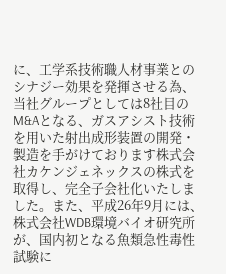に、工学系技術職人材事業とのシナジー効果を発揮させる為、当社グループとしては8社目のM&Aとなる、ガスアシスト技術を用いた射出成形装置の開発・製造を手がけております株式会社カケンジェネックスの株式を取得し、完全子会社化いたしました。また、平成26年9月には、株式会社WDB環境バイオ研究所が、国内初となる魚類急性毒性試験に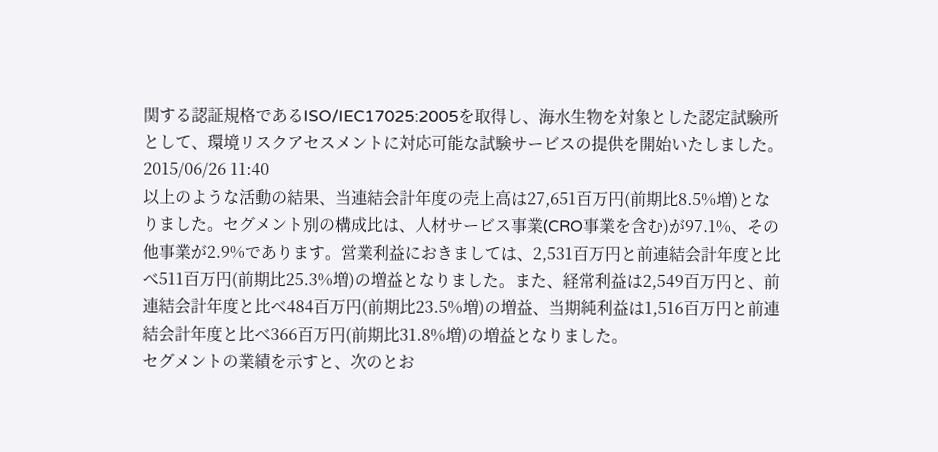関する認証規格であるISO/IEC17025:2005を取得し、海水生物を対象とした認定試験所として、環境リスクアセスメントに対応可能な試験サービスの提供を開始いたしました。2015/06/26 11:40
以上のような活動の結果、当連結会計年度の売上高は27,651百万円(前期比8.5%増)となりました。セグメント別の構成比は、人材サービス事業(CRO事業を含む)が97.1%、その他事業が2.9%であります。営業利益におきましては、2,531百万円と前連結会計年度と比べ511百万円(前期比25.3%増)の増益となりました。また、経常利益は2,549百万円と、前連結会計年度と比べ484百万円(前期比23.5%増)の増益、当期純利益は1,516百万円と前連結会計年度と比べ366百万円(前期比31.8%増)の増益となりました。
セグメントの業績を示すと、次のとお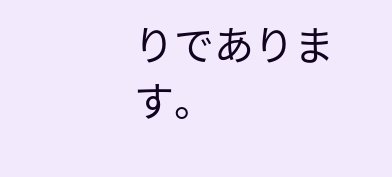りであります。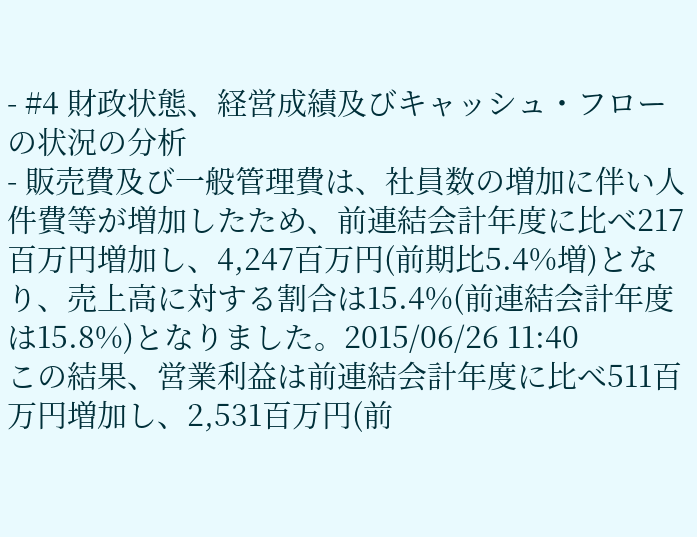- #4 財政状態、経営成績及びキャッシュ・フローの状況の分析
- 販売費及び一般管理費は、社員数の増加に伴い人件費等が増加したため、前連結会計年度に比べ217百万円増加し、4,247百万円(前期比5.4%増)となり、売上高に対する割合は15.4%(前連結会計年度は15.8%)となりました。2015/06/26 11:40
この結果、営業利益は前連結会計年度に比べ511百万円増加し、2,531百万円(前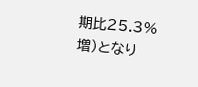期比25.3%増)となり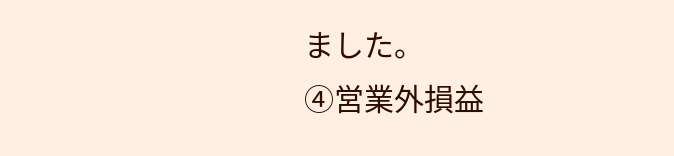ました。
④営業外損益